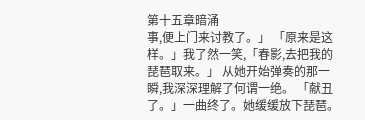第十五章暗涌
事,便上门来讨教了。」 「原来是这样。」我了然一笑,「春影,去把我的琵琶取来。」 从她开始弹奏的那一瞬,我深深理解了何谓一绝。 「献丑了。」一曲终了。她缓缓放下琵琶。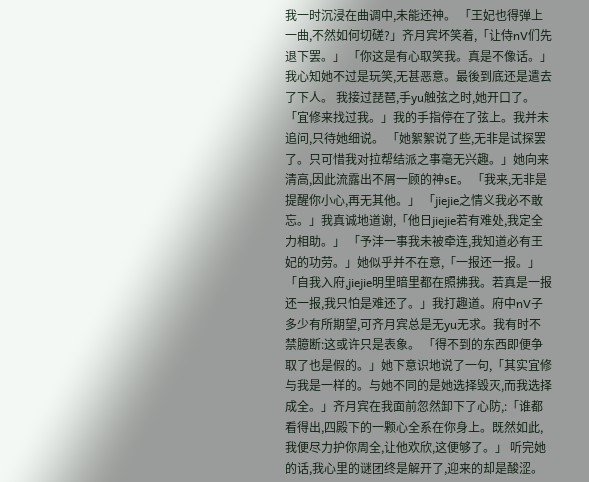我一时沉浸在曲调中,未能还神。 「王妃也得弹上一曲,不然如何切磋?」齐月宾坏笑着,「让侍nV们先退下罢。」 「你这是有心取笑我。真是不像话。」我心知她不过是玩笑,无甚恶意。最後到底还是遣去了下人。 我接过琵琶,手yu触弦之时,她开口了。 「宜修来找过我。」我的手指停在了弦上。我并未追问,只待她细说。 「她絮絮说了些,无非是试探罢了。只可惜我对拉帮结派之事毫无兴趣。」她向来清高,因此流露出不屑一顾的神sE。 「我来,无非是提醒你小心,再无其他。」 「jiejie之情义我必不敢忘。」我真诚地道谢,「他日jiejie若有难处,我定全力相助。」 「予沣一事我未被牵连,我知道必有王妃的功劳。」她似乎并不在意,「一报还一报。」 「自我入府,jiejie明里暗里都在照拂我。若真是一报还一报,我只怕是难还了。」我打趣道。府中nV子多少有所期望,可齐月宾总是无yu无求。我有时不禁臆断:这或许只是表象。 「得不到的东西即便争取了也是假的。」她下意识地说了一句,「其实宜修与我是一样的。与她不同的是她选择毁灭,而我选择成全。」齐月宾在我面前忽然卸下了心防,:「谁都看得出,四殿下的一颗心全系在你身上。既然如此,我便尽力护你周全,让他欢欣,这便够了。」 听完她的话,我心里的谜团终是解开了,迎来的却是酸涩。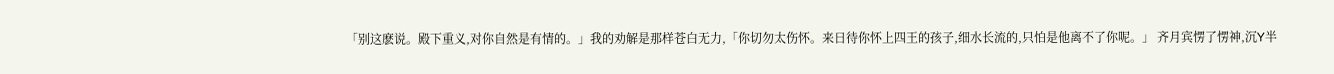「别这麽说。殿下重义,对你自然是有情的。」我的劝解是那样苍白无力,「你切勿太伤怀。来日待你怀上四王的孩子,细水长流的,只怕是他离不了你呢。」 齐月宾愣了愣神,沉Y半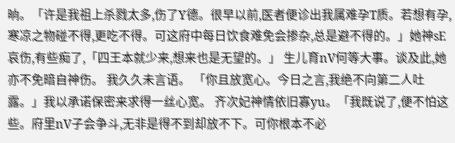晌。「许是我祖上杀戮太多,伤了Y德。很早以前,医者便诊出我属难孕T质。若想有孕,寒凉之物碰不得,更吃不得。可这府中每日饮食难免会掺杂,总是避不得的。」她神sE哀伤,有些痴了,「四王本就少来,想来也是无望的。」 生儿育nV何等大事。谈及此,她亦不免暗自神伤。 我久久未言语。 「你且放宽心。今日之言,我绝不向第二人吐露。」我以承诺保密来求得一丝心宽。 齐次妃神情依旧寡yu。「我既说了,便不怕这些。府里nV子会争斗,无非是得不到却放不下。可你根本不必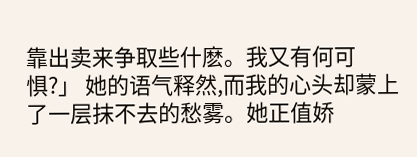靠出卖来争取些什麽。我又有何可惧?」 她的语气释然,而我的心头却蒙上了一层抹不去的愁雾。她正值娇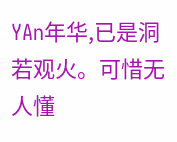YAn年华,已是洞若观火。可惜无人懂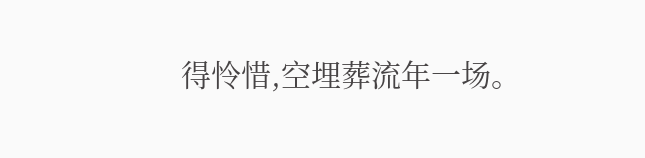得怜惜,空埋葬流年一场。